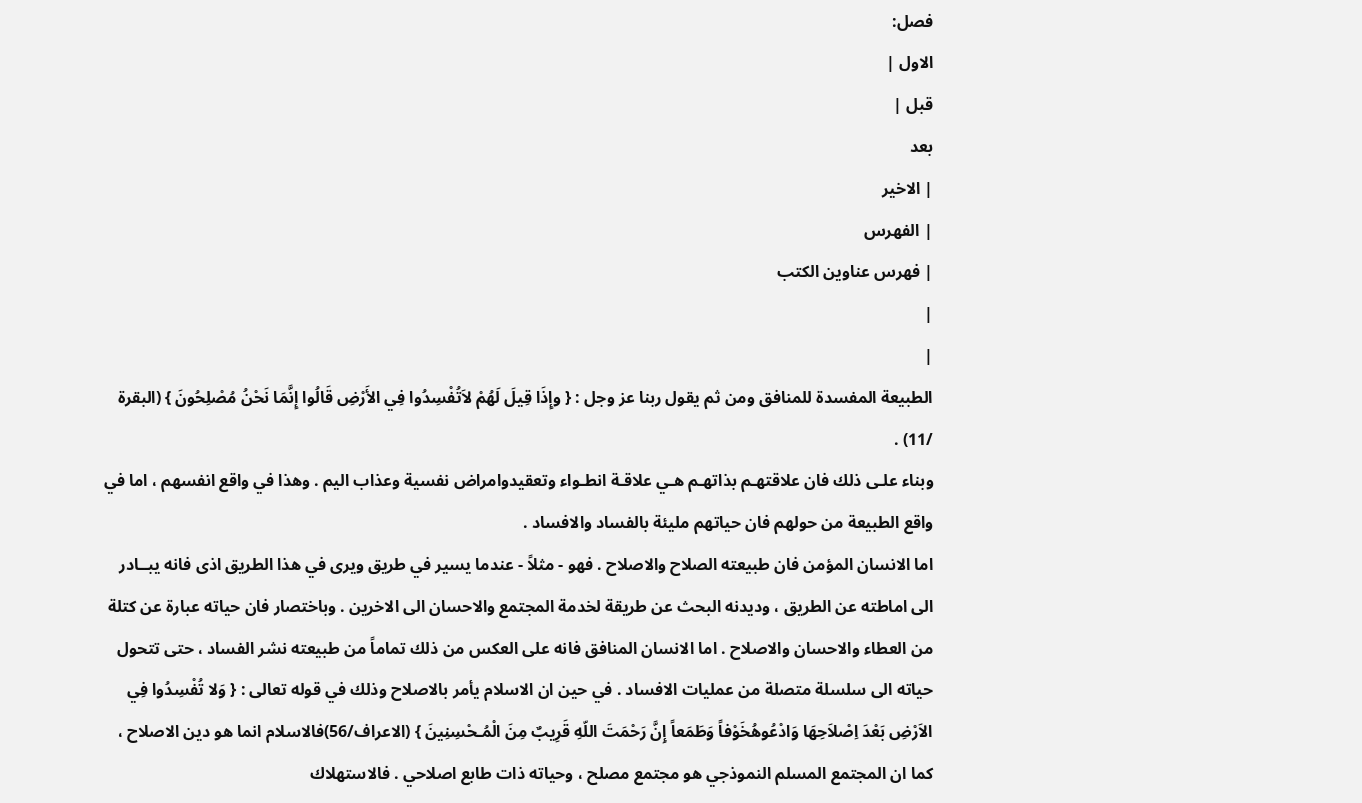فصل:
الاول |
قبل |
بعد
| الاخير
| الفهرس
| فهرس عناوين الكتب
|
|
الطبيعة المفسدة للمنافق ومن ثم يقول ربنا عز وجل : { وإِذَا قِيلَ لَهُمْ لاَتُفْسِدُوا فِي الأَرْضِ قَالُوا إِنَّمَا نَحْنُ مُصْلِحُونَ } (البقرة /11) .
وبناء علـى ذلك فان علاقتهـم بذاتهـم هـي علاقـة انطـواء وتعقيدوامراض نفسية وعذاب اليم . وهذا في واقع انفسهم ، اما في واقع الطبيعة من حولهم فان حياتهم مليئة بالفساد والافساد .
اما الانسان المؤمن فان طبيعته الصلاح والاصلاح . فهو - مثلاً - عندما يسير في طريق ويرى في هذا الطريق اذى فانه يبــادر الى اماطته عن الطريق ، وديدنه البحث عن طريقة لخدمة المجتمع والاحسان الى الاخرين . وباختصار فان حياته عبارة عن كتلة من العطاء والاحسان والاصلاح . اما الانسان المنافق فانه على العكس من ذلك تماماً من طبيعته نشر الفساد ، حتى تتحول حياته الى سلسلة متصلة من عمليات الافساد . في حين ان الاسلام يأمر بالاصلاح وذلك في قوله تعالى : { وَلا تُفْسِدُوا فِي الاَرْضِ بَعْدَ اِصْلاَحِهَا وَادْعُوهُخَوْفاً وَطَمَعاً إِنَّ رَحْمَتَ اللّهِ قَرِيبٌ مِنَ الْمُـحْسِنِينَ } (الاعراف/56)فالاسلام انما هو دين الاصلاح ، كما ان المجتمع المسلم النموذجي هو مجتمع مصلح ، وحياته ذات طابع اصلاحي . فالاستهلاك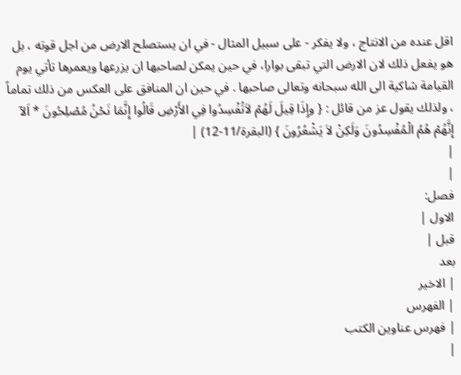اقل عنده من الانتاج ، ولا يفكر - على سبيل المثال - في ان يستصلح الارض من اجل قوته ، بل هو يفعل ذلك لان الارض التي تبقى بوارا، في حين يمكن لصاحبها ان يزرعها ويعمرها تأتي يوم القيامة شاكية الى الله سبحانه وتعالى صاحبها . في حين ان المنافق على العكس من ذلك تماماً ، ولذلك يقول عز من قائل : { وإِذَا قِيلَ لَهُمْ لاَتُفْسِدُوا فِي الأَرْضِ قَالُوا إِنَّمَا نَحْنُ مُصْلِحُونَ * اَلآ إِنَّهُمْ هُمُ الْمُفْسِدُونَ وَلَكِنْ لاَ يَشْعُرُونَ } (البقرة/11-12) |
|
|
فصل:
الاول |
قبل |
بعد
| الاخير
| الفهرس
| فهرس عناوين الكتب
|